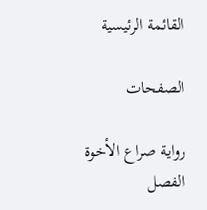القائمة الرئيسية

الصفحات

رواية صراع الأخوة الفصل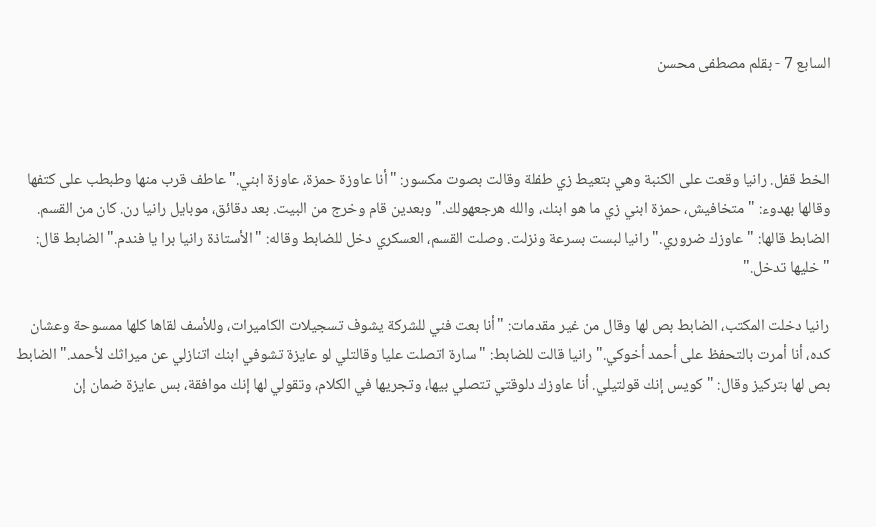السابع 7 - بقلم مصطفى محسن



الخط قفل. رانيا وقعت على الكنبة وهي بتعيط زي طفلة وقالت بصوت مكسور: "أنا عاوزة حمزة، عاوزة ابني." عاطف قرب منها وطبطب على كتفها وقالها بهدوء: "متخافيش، حمزة ابني زي ما هو ابنك، والله هرجعهولك." وبعدين قام وخرج من البيت. بعد دقائق، موبايل رانيا رن. كان من القسم. الضابط قالها: "عاوزك ضروري." رانيا لبست بسرعة ونزلت. وصلت القسم، العسكري دخل للضابط وقاله: "الأستاذة رانيا برا يا فندم." الضابط قال: "خليها تدخل."

رانيا دخلت المكتب، الضابط بص لها وقال من غير مقدمات: "أنا بعت فني للشركة يشوف تسجيلات الكاميرات، وللأسف لقاها كلها ممسوحة وعشان كده، أنا أمرت بالتحفظ على أحمد أخوكي." رانيا قالت للضابط: "سارة اتصلت عليا وقالتلي لو عايزة تشوفي ابنك اتنازلي عن ميراثك لأحمد." الضابط بص لها بتركيز وقال: "كويس إنك قولتيلي. أنا عاوزك دلوقتي تتصلي بيها، وتجريها في الكلام، وتقولي لها إنك موافقة، بس عايزة ضمان إن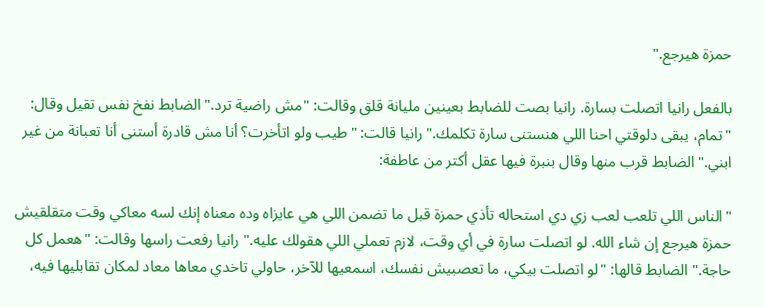حمزة هيرجع."

بالفعل رانيا اتصلت بسارة. رانيا بصت للضابط بعينين مليانة قلق وقالت: "مش راضية ترد." الضابط نفخ نفس تقيل وقال: "تمام، يبقى دلوقتي احنا اللي هنستنى سارة تكلمك." رانيا قالت: "طيب ولو اتأخرت؟ أنا مش قادرة أستنى أنا تعبانة من غير ابني." الضابط قرب منها وقال بنبرة فيها عقل أكتر من عاطفة:

"الناس اللي تلعب لعب زي دي استحاله تأذي حمزة قبل ما تضمن اللي هي عايزاه وده معناه إنك لسه معاكي وقت متقلقيش حمزة هيرجع إن شاء الله. لو اتصلت سارة في أي وقت، لازم تعملي اللي هقولك عليه." رانيا رفعت راسها وقالت: "هعمل كل حاجة." الضابط قالها: "لو اتصلت بيكي، ما تعصبيش نفسك، اسمعيها للآخر، حاولي تاخدي معاها معاد لمكان تقابليها فيه،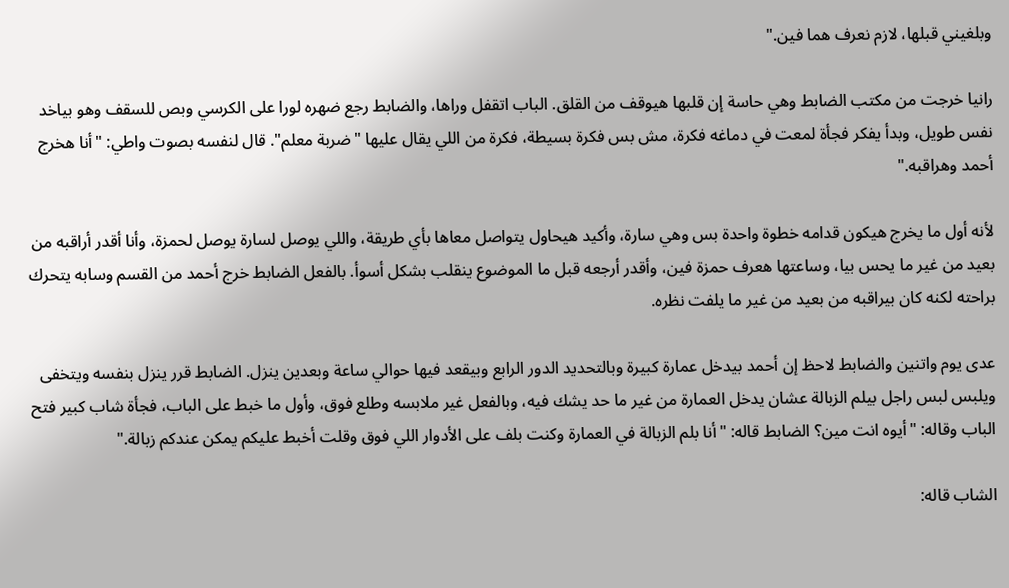وبلغيني قبلها، لازم نعرف هما فين."

رانيا خرجت من مكتب الضابط وهي حاسة إن قلبها هيوقف من القلق. الباب اتقفل وراها، والضابط رجع ضهره لورا على الكرسي وبص للسقف وهو بياخد نفس طويل، وبدأ يفكر فجأة لمعت في دماغه فكرة، مش بس فكرة بسيطة، فكرة من اللي يقال عليها "ضربة معلم". قال لنفسه بصوت واطي: "أنا هخرج أحمد وهراقبه."

لأنه أول ما يخرج هيكون قدامه خطوة واحدة بس وهي سارة، وأكيد هيحاول يتواصل معاها بأي طريقة، واللي يوصل لسارة يوصل لحمزة، وأنا أقدر أراقبه من بعيد من غير ما يحس بيا، وساعتها هعرف حمزة فين، وأقدر أرجعه قبل ما الموضوع ينقلب بشكل أسوأ. بالفعل الضابط خرج أحمد من القسم وسابه يتحرك براحته لكنه كان بيراقبه من بعيد من غير ما يلفت نظره.

عدى يوم واتنين والضابط لاحظ إن أحمد بيدخل عمارة كبيرة وبالتحديد الدور الرابع وبيقعد فيها حوالي ساعة وبعدين ينزل. الضابط قرر ينزل بنفسه ويتخفى ويلبس لبس راجل بيلم الزبالة عشان يدخل العمارة من غير ما حد يشك فيه، وبالفعل غير ملابسه وطلع فوق، وأول ما خبط على الباب، فجأة شاب كبير فتح الباب وقاله: "أيوه انت مين؟ الضابط قاله: "أنا بلم الزبالة في العمارة وكنت بلف على الأدوار اللي فوق وقلت أخبط عليكم يمكن عندكم زبالة."

الشاب‌‍ قاله: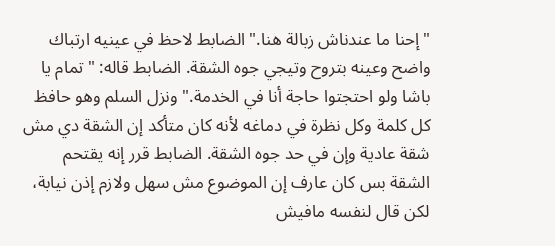"إحنا ما عندناش زبالة هنا." الضابط لاحظ في عينيه ارتباك واضح وعينه بتروح وتيجي جوه الشقة. الضابط قاله: "تمام يا باشا ولو احتجتوا حاجة أنا في الخدمة." ونزل السلم وهو حافظ كل كلمة وكل نظرة في دماغه لأنه كان متأكد إن الشقة دي مش شقة عادية وإن في حد جوه الشقة. الضابط قرر إنه يقتحم الشقة بس كان عارف إن الموضوع مش سهل ولازم إذن نيابة، لكن قال لنفسه مافيش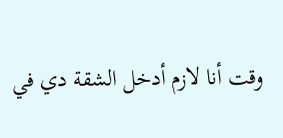وقت أنا لازم أدخل الشقة دي في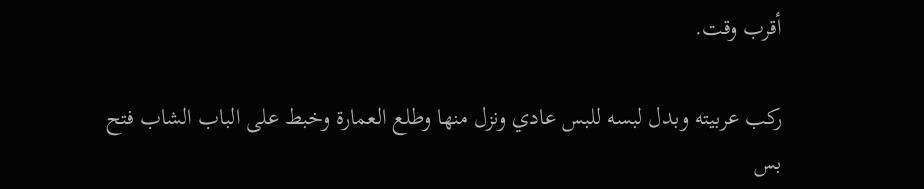أقرب وقت.

ركب عربيته وبدل لبسه للبس عادي ونزل منها وطلع العمارة وخبط على الباب الشاب فتح بس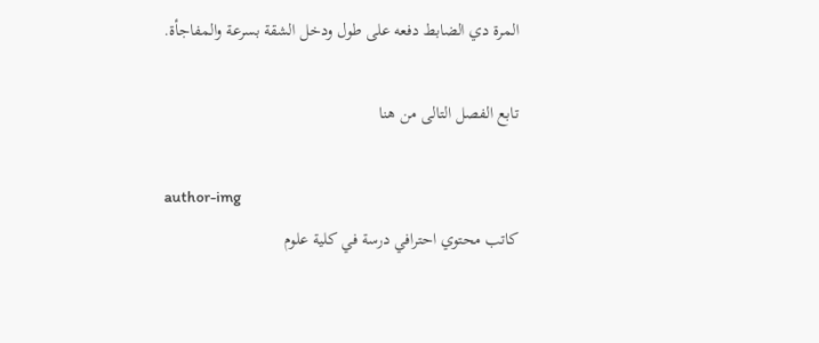المرة دي الضابط دفعه على طول ودخل الشقة بسرعة والمفاجأة.

تابع الفصل التالى من هنا

author-img
كاتب محتوي احترافي درسة في كلية علوم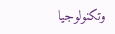وتكنولوجيا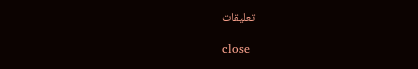تعليقات

close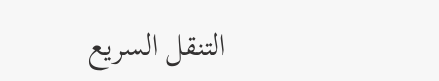التنقل السريع